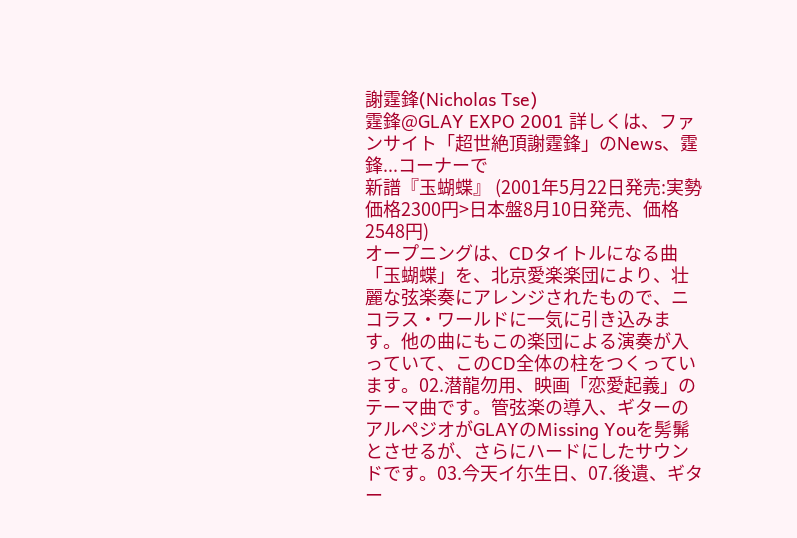謝霆鋒(Nicholas Tse)
霆鋒@GLAY EXPO 2001 詳しくは、ファンサイト「超世絶頂謝霆鋒」のNews、霆鋒...コーナーで
新譜『玉蝴蝶』 (2001年5月22日発売:実勢価格2300円>日本盤8月10日発売、価格2548円)
オープニングは、CDタイトルになる曲「玉蝴蝶」を、北京愛楽楽団により、壮麗な弦楽奏にアレンジされたもので、ニコラス・ワールドに一気に引き込みます。他の曲にもこの楽団による演奏が入っていて、このCD全体の柱をつくっています。02.潜龍勿用、映画「恋愛起義」のテーマ曲です。管弦楽の導入、ギターのアルペジオがGLAYのMissing Youを髣髴とさせるが、さらにハードにしたサウンドです。03.今天イ尓生日、07.後遺、ギター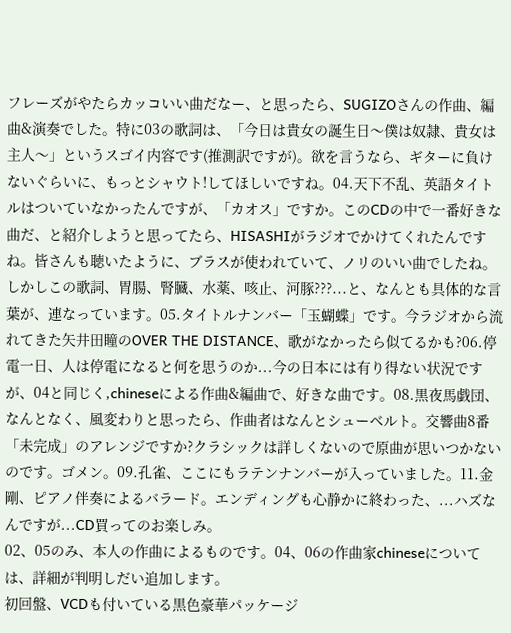フレーズがやたらカッコいい曲だなー、と思ったら、SUGIZOさんの作曲、編曲&演奏でした。特に03の歌詞は、「今日は貴女の誕生日〜僕は奴隷、貴女は主人〜」というスゴイ内容です(推測訳ですが)。欲を言うなら、ギターに負けないぐらいに、もっとシャウト!してほしいですね。04.天下不乱、英語タイトルはついていなかったんですが、「カオス」ですか。このCDの中で一番好きな曲だ、と紹介しようと思ってたら、HISASHIがラジオでかけてくれたんですね。皆さんも聴いたように、ブラスが使われていて、ノリのいい曲でしたね。しかしこの歌詞、胃腸、腎臓、水薬、咳止、河豚???...と、なんとも具体的な言葉が、連なっています。05.タイトルナンバー「玉蝴蝶」です。今ラジオから流れてきた矢井田瞳のOVER THE DISTANCE、歌がなかったら似てるかも?06.停電一日、人は停電になると何を思うのか...今の日本には有り得ない状況ですが、04と同じく,chineseによる作曲&編曲で、好きな曲です。08.黒夜馬戯団、なんとなく、風変わりと思ったら、作曲者はなんとシューベルト。交響曲8番「未完成」のアレンジですか?クラシックは詳しくないので原曲が思いつかないのです。ゴメン。09.孔雀、ここにもラテンナンバーが入っていました。11.金剛、ピアノ伴奏によるバラード。エンディングも心静かに終わった、...ハズなんですが...CD買ってのお楽しみ。
02、05のみ、本人の作曲によるものです。04、06の作曲家chineseについては、詳細が判明しだい追加します。
初回盤、VCDも付いている黒色豪華パッケージ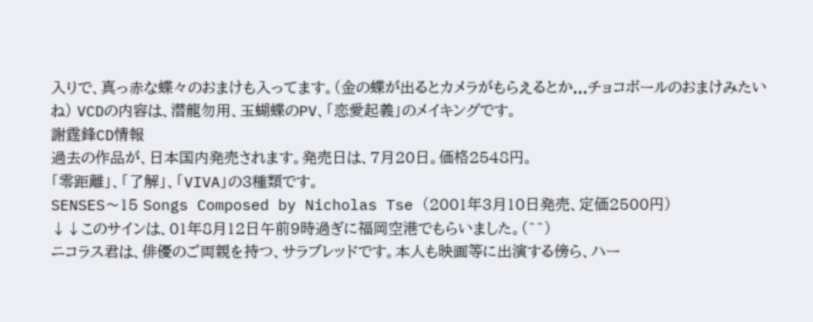入りで、真っ赤な蝶々のおまけも入ってます。(金の蝶が出るとカメラがもらえるとか...チョコボールのおまけみたいね) VCDの内容は、潜龍勿用、玉蝴蝶のPV、「恋愛起義」のメイキングです。
謝霆鋒CD情報
過去の作品が、日本国内発売されます。発売日は、7月20日。価格2548円。
「零距離」、「了解」、「VIVA」の3種類です。
SENSES〜15 Songs Composed by Nicholas Tse (2001年3月10日発売、定価2500円)
↓↓このサインは、01年8月12日午前9時過ぎに福岡空港でもらいました。(^^)
ニコラス君は、俳優のご両親を持つ、サラブレッドです。本人も映画等に出演する傍ら、ハー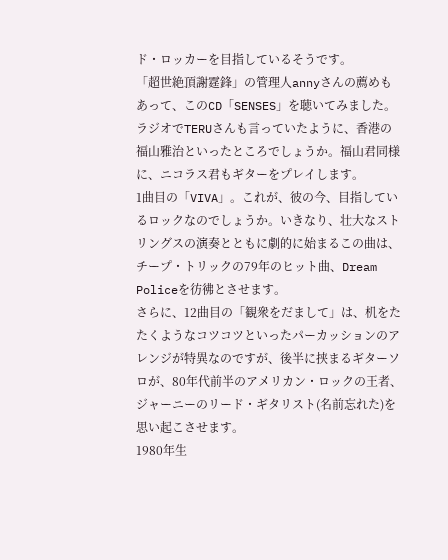ド・ロッカーを目指しているそうです。
「超世絶頂謝霆鋒」の管理人annyさんの薦めもあって、このCD「SENSES」を聴いてみました。ラジオでTERUさんも言っていたように、香港の福山雅治といったところでしょうか。福山君同様に、ニコラス君もギターをプレイします。
1曲目の「VIVA」。これが、彼の今、目指しているロックなのでしょうか。いきなり、壮大なストリングスの演奏とともに劇的に始まるこの曲は、チープ・トリックの79年のヒット曲、Dream Policeを彷彿とさせます。
さらに、12曲目の「観衆をだまして」は、机をたたくようなコツコツといったパーカッションのアレンジが特異なのですが、後半に挟まるギターソロが、80年代前半のアメリカン・ロックの王者、ジャーニーのリード・ギタリスト(名前忘れた)を思い起こさせます。
1980年生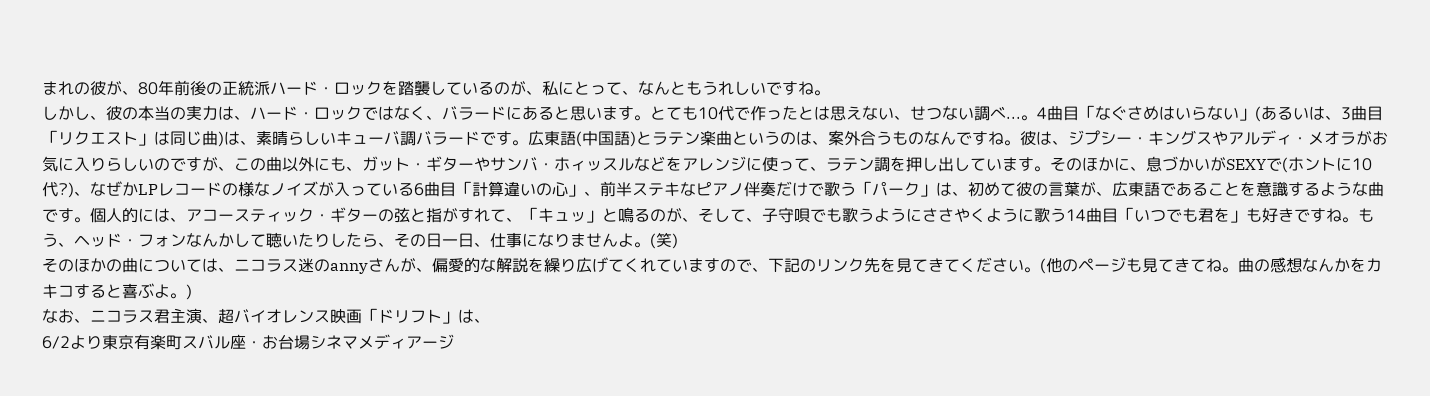まれの彼が、80年前後の正統派ハード・ロックを踏襲しているのが、私にとって、なんともうれしいですね。
しかし、彼の本当の実力は、ハード・ロックではなく、バラードにあると思います。とても10代で作ったとは思えない、せつない調べ...。4曲目「なぐさめはいらない」(あるいは、3曲目「リクエスト」は同じ曲)は、素晴らしいキューバ調バラードです。広東語(中国語)とラテン楽曲というのは、案外合うものなんですね。彼は、ジプシー・キングスやアルディ・メオラがお気に入りらしいのですが、この曲以外にも、ガット・ギターやサンバ・ホィッスルなどをアレンジに使って、ラテン調を押し出しています。そのほかに、息づかいがSEXYで(ホントに10代?)、なぜかLPレコードの様なノイズが入っている6曲目「計算違いの心」、前半ステキなピアノ伴奏だけで歌う「パーク」は、初めて彼の言葉が、広東語であることを意識するような曲です。個人的には、アコースティック・ギターの弦と指がすれて、「キュッ」と鳴るのが、そして、子守唄でも歌うようにささやくように歌う14曲目「いつでも君を」も好きですね。もう、ヘッド・フォンなんかして聴いたりしたら、その日一日、仕事になりませんよ。(笑)
そのほかの曲については、ニコラス迷のannyさんが、偏愛的な解説を繰り広げてくれていますので、下記のリンク先を見てきてください。(他のページも見てきてね。曲の感想なんかをカキコすると喜ぶよ。)
なお、ニコラス君主演、超バイオレンス映画「ドリフト」は、
6/2より東京有楽町スバル座・お台場シネマメディアージ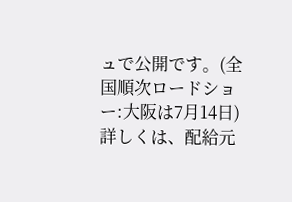ュで公開です。(全国順次ロードショー:大阪は7月14日)
詳しくは、配給元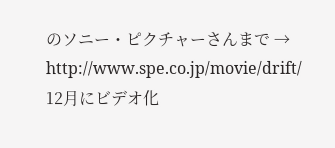のソニー・ピクチャーさんまで → http://www.spe.co.jp/movie/drift/
12月にビデオ化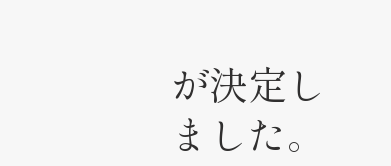が決定しました。